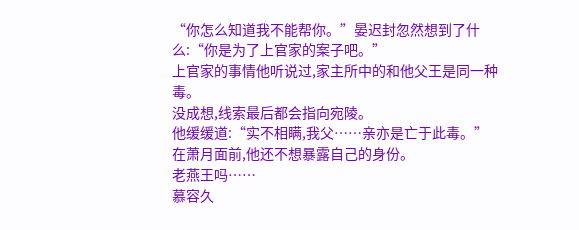“你怎么知道我不能帮你。”晏迟封忽然想到了什么:“你是为了上官家的案子吧。”
上官家的事情他听说过,家主所中的和他父王是同一种毒。
没成想,线索最后都会指向宛陵。
他缓缓道:“实不相瞒,我父……亲亦是亡于此毒。”
在萧月面前,他还不想暴露自己的身份。
老燕王吗……
慕容久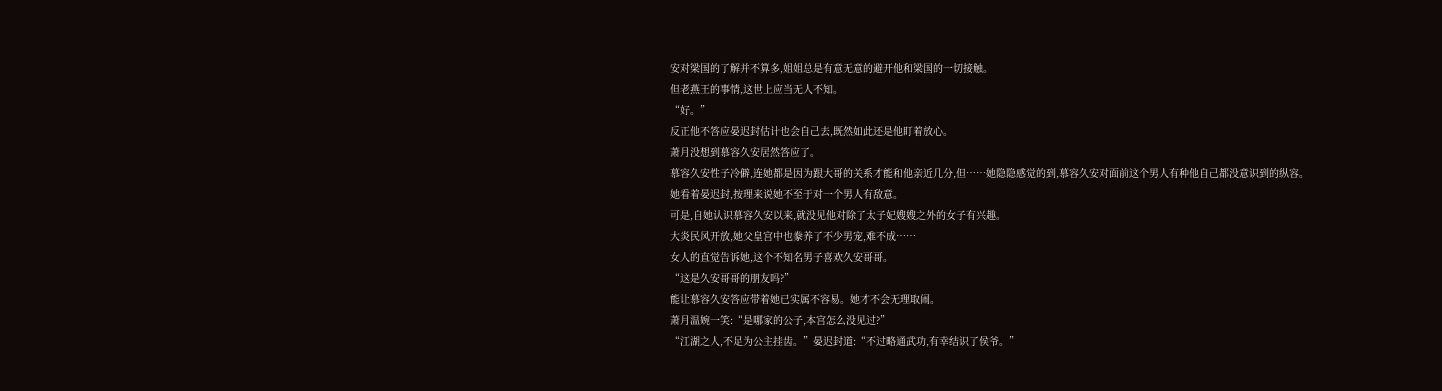安对梁国的了解并不算多,姐姐总是有意无意的避开他和梁国的一切接触。
但老燕王的事情,这世上应当无人不知。
“好。”
反正他不答应晏迟封估计也会自己去,既然如此还是他盯着放心。
萧月没想到慕容久安居然答应了。
慕容久安性子冷僻,连她都是因为跟大哥的关系才能和他亲近几分,但……她隐隐感觉的到,慕容久安对面前这个男人有种他自己都没意识到的纵容。
她看着晏迟封,按理来说她不至于对一个男人有敌意。
可是,自她认识慕容久安以来,就没见他对除了太子妃嫂嫂之外的女子有兴趣。
大炎民风开放,她父皇宫中也豢养了不少男宠,难不成……
女人的直觉告诉她,这个不知名男子喜欢久安哥哥。
“这是久安哥哥的朋友吗?”
能让慕容久安答应带着她已实属不容易。她才不会无理取闹。
萧月温婉一笑:“是哪家的公子,本宫怎么没见过?”
“江湖之人,不足为公主挂齿。”晏迟封道:“不过略通武功,有幸结识了侯爷。”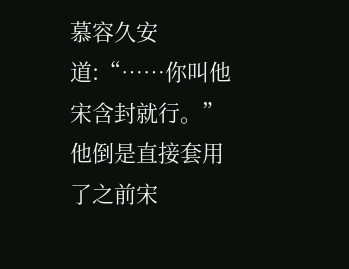慕容久安道:“……你叫他宋含封就行。”
他倒是直接套用了之前宋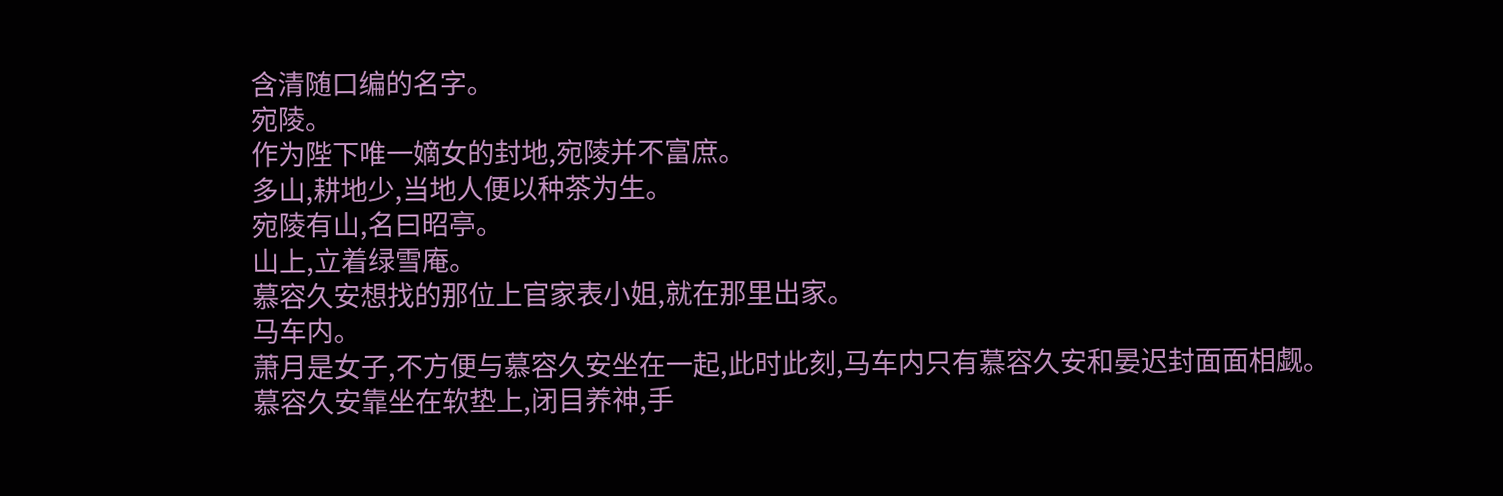含清随口编的名字。
宛陵。
作为陛下唯一嫡女的封地,宛陵并不富庶。
多山,耕地少,当地人便以种茶为生。
宛陵有山,名曰昭亭。
山上,立着绿雪庵。
慕容久安想找的那位上官家表小姐,就在那里出家。
马车内。
萧月是女子,不方便与慕容久安坐在一起,此时此刻,马车内只有慕容久安和晏迟封面面相觑。
慕容久安靠坐在软垫上,闭目养神,手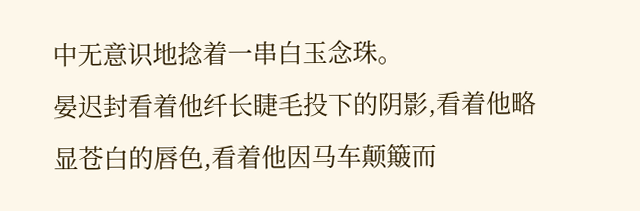中无意识地捻着一串白玉念珠。
晏迟封看着他纤长睫毛投下的阴影,看着他略显苍白的唇色,看着他因马车颠簸而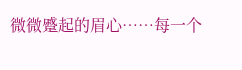微微蹙起的眉心……每一个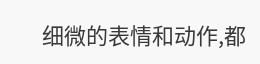细微的表情和动作,都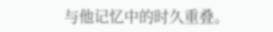与他记忆中的时久重叠。